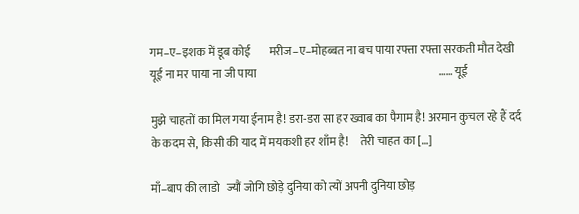गम–ए–इशक में डूब कोई        मरीज–ए–मोहब्बत ना बच पाया रफ्ता रफ्ता सरकती मौत देखी        यूई ना मर पाया ना जी पाया                                                                                …… यूई

मुझे चाहतों का मिल गया ईनाम है! डरा-डरा सा हर ख्वाब का पैगाम है! अरमान कुचल रहे हैं दर्द के कदम से, किसी की याद में मयकशी हर शाँम है!     तेरी चाहत का […]

माँ–बाप की लाडो   ज्यौं जोगि छोड़े दुनिया को त्यों अपनी दुनिया छोड़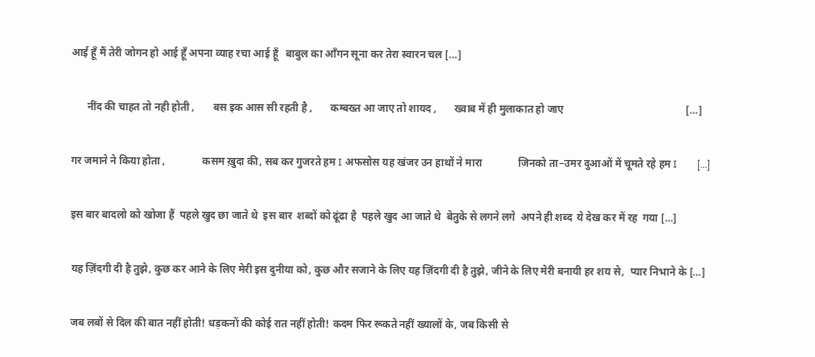आई हूँ मैं तेरी जोगन हो आई हूँ अपना व्याह रचा आई हूँ   बाबुल का आँगन सूना कर तेरा स्वारन चल […]

      नींद की चाहत तो नही होती ,       बस इक आस सी रहती है ,       कम्बख्‍त आ जाए तो शायद ,       ख्वाब में ही मुलाकात हो जाए                                               […]

गर जमाने ने किया होता ,              कसम ख़ुदा की, सब कर गुजरते हम I अफसोस यह खंजर उन हाथों ने मारा              जिनको ता–उमर दुआओं में चूमते रहे हम I          […]

इस बार बादलो को खोजा हैं  पहले खुद छा जाते थे  इस बार  शब्दों को ढूंढा है  पहले खुद आ जाते थे  बेतुके से लगने लगे  अपने ही शब्द  ये देख कर में रह  गया […]

यह ज़िंदगी दी है तुझे, कुछ कर आने के लिए मेरी इस दुनीया को, कुछ और सजाने के लिए यह ज़िंदगी दी है तुझे, जीने के लिए मेरी बनायी हर शय से,  प्यार निभाने के […]

जब लबों से दिल की बात नहीं होती! धड़कनों की कोई रात नहीं होती! कदम फिर रूकते नहीं ख्यालों के, जब किसी से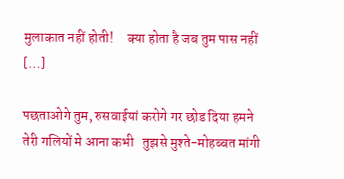मुलाकात नहीं होती!     क्या होता है जब तुम पास नहीं […]

पछताओगे तुम, रुसवाईयां करोगे गर छोड दिया हमने तेरी गलियों मे आना कभी   तुझसे मुश्ते-मोहब्बत मांगी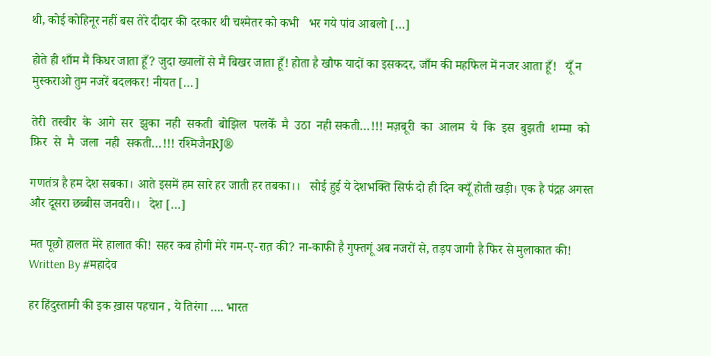थी, कोई कोहिनूर नहीं बस तेरे दीदार की दरकार थी चश्मेतर को कभी   भर गये पांव आबलो […]

होते ही शाँम मैं किधर जाता हूँ? जुदा ख्यालों से मैं बिखर जाता हूँ! होता है खौफ यादों का इसकदर, जाँम की महफिल में नजर आता हूँ!   यूँ न मुस्कराओ तुम नजरें बदलकर! नीयत […]

तेरी  तस्वीर  के  आगे  सर  झुका  नही  सकती  बोझिल  पलकेँ  मै  उठा  नही सकती…!!! मज़बूरी  का  आलम  ये  कि  इस  बुझती  शम्मा  को  फ़िर  से  मै  जला  नही  सकती…!!! रश्मिजैनRJ®

गणतंत्र है हम देश सबका। आते इसमें हम सारे हर जाती हर तबका।।   सोई हुई ये देशभक्ति सिर्फ दो ही दिन क्यूँ होती खड़ी। एक है पंद्रह अगस्त और दूसरा छब्बीस जनवरी।।   देश […]

मत पूछो हालत मेरे हालात की! सहर कब होगी मेरे गम-ए-रात़ की? ना-काफी है गुफ्तगूं अब नजरों से, तड़प जागी है फिर से मुलाकात की! Written By #महादेव

हर हिंदुस्तानी की इक ख़ास पहचान , ये तिरंगा …. भारत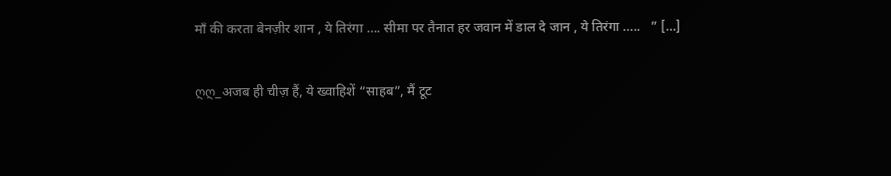माँ की करता बेनज़ीर शान , ये तिरंगा …. सीमा पर तैनात हर जवान में डाल दे जान , ये तिरंगा …..   ” […]

ღღ_अजब ही चीज़ हैं, ये ख्वाहिशें “साहब”, मैं टूट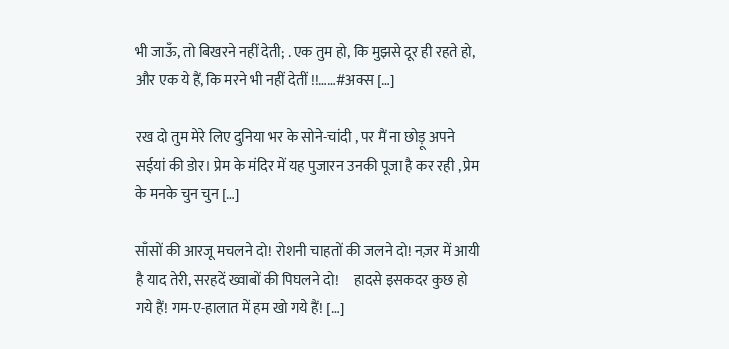भी जाऊँ, तो बिखरने नहीं देती; . एक तुम हो, कि मुझसे दूर ही रहते हो, और एक ये हैं, कि मरने भी नहीं देतीं !!……#अक्स […]

रख दो तुम मेरे लिए दुनिया भर के सोने-चांदी , पर मैं ना छोड़ू अपने सईयां की डोर। प्रेम के मंदिर में यह पुजारन उनकी पूजा है कर रही , प्रेम के मनके चुन चुन […]

साँसों की आरजू मचलने दो! रोशनी चाहतों की जलने दो! नज़र में आयी है याद तेरी, सरहदें ख्वाबों की पिघलने दो!     हादसे इसकदर कुछ हो गये हैं! गम-ए-हालात में हम खो गये हैं! […]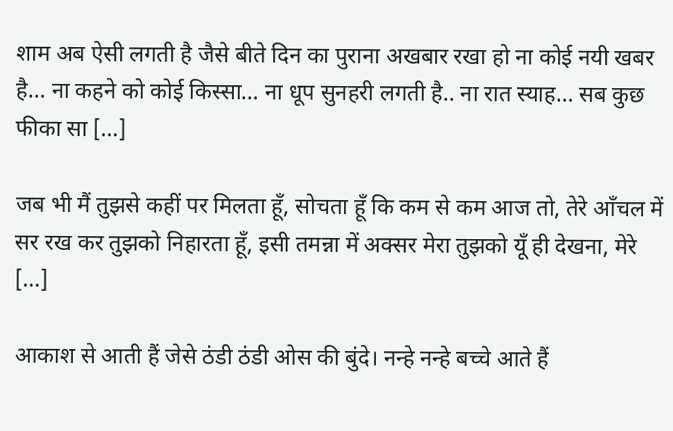शाम अब ऐसी लगती है जैसे बीते दिन का पुराना अखबार रखा हो ना कोई नयी खबर है… ना कहने को कोई किस्सा… ना धूप सुनहरी लगती है.. ना रात स्याह… सब कुछ फीका सा […]

जब भी मैं तुझसे कहीं पर मिलता हूँ, सोचता हूँ कि कम से कम आज तो, तेरे आँचल में सर रख कर तुझको निहारता हूँ, इसी तमन्ना में अक्सर मेरा तुझको यूँ ही देखना, मेरे […]

आकाश से आती हैं जेसे ठंडी ठंडी ओस की बुंदे। नन्हे नन्हे बच्चे आते हैं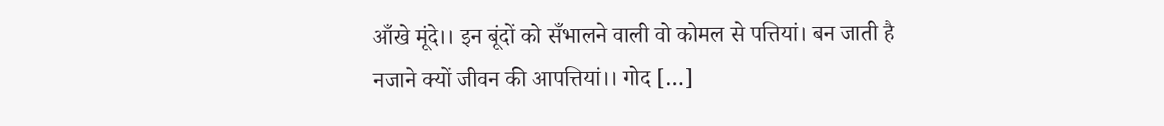आँखे मूंदे।। इन बूंदों को सँभालने वाली वो कोमल से पत्तियां। बन जाती है नजाने क्यों जीवन की आपत्तियां।। गोद […]